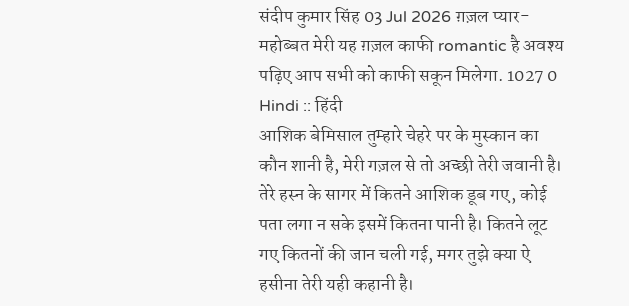संदीप कुमार सिंह 03 Jul 2026 ग़ज़ल प्यार-महोब्बत मेरी यह ग़ज़ल काफी romantic है अवश्य पढ़िए आप सभी को काफी सकून मिलेगा. 1027 0 Hindi :: हिंदी
आशिक बेमिसाल तुम्हारे चेहरे पर के मुस्कान का कौन शानी है, मेरी गज़ल से तो अच्छी तेरी जवानी है। तेरे हस्न के सागर में कितने आशिक डूब गए, कोई पता लगा न सके इसमें कितना पानी है। कितने लूट गए कितनों की जान चली गई, मगर तुझे क्या ऐ हसीना तेरी यही कहानी है।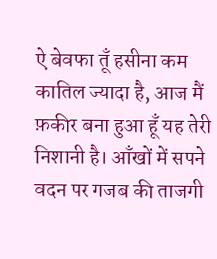ऐ बेवफा तूँ हसीना कम कातिल ज्यादा है, आज मैं फ़कीर बना हुआ हूँ यह तेरी निशानी है। आँखों में सपने वदन पर गजब की ताजगी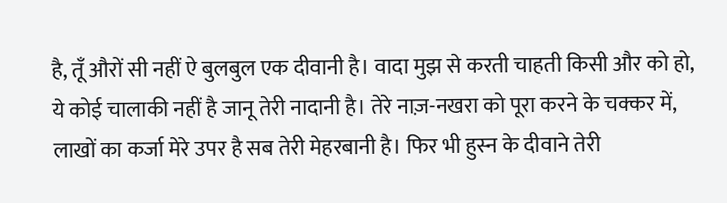है, तूँ औरों सी नहीं ऐ बुलबुल एक दीवानी है। वादा मुझ से करती चाहती किसी और को हो, ये कोई चालाकी नहीं है जानू तेरी नादानी है। तेरे नाज़-नखरा को पूरा करने के चक्कर में, लाखों का कर्जा मेरे उपर है सब तेरी मेहरबानी है। फिर भी हुस्न के दीवाने तेरी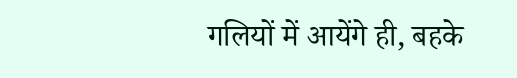गलियों में आयेंगे ही, बहके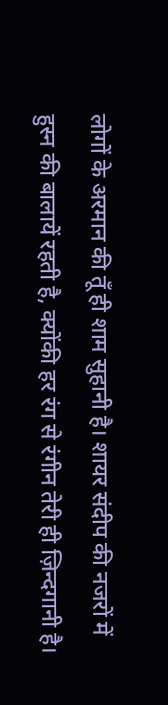लोगों के अरमान की तूँ ही शाम सुहानी है। शायर संदीप की नजरों में हुस्न की बालायें रहती है, क्योंकी हर रंग से रंगीन तेरी ही ज़िन्दगानी है।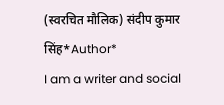(स्वरचित मौलिक) संदीप कुमार सिंह*Author*
I am a writer and social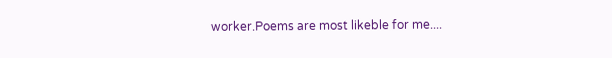worker.Poems are most likeble for me....